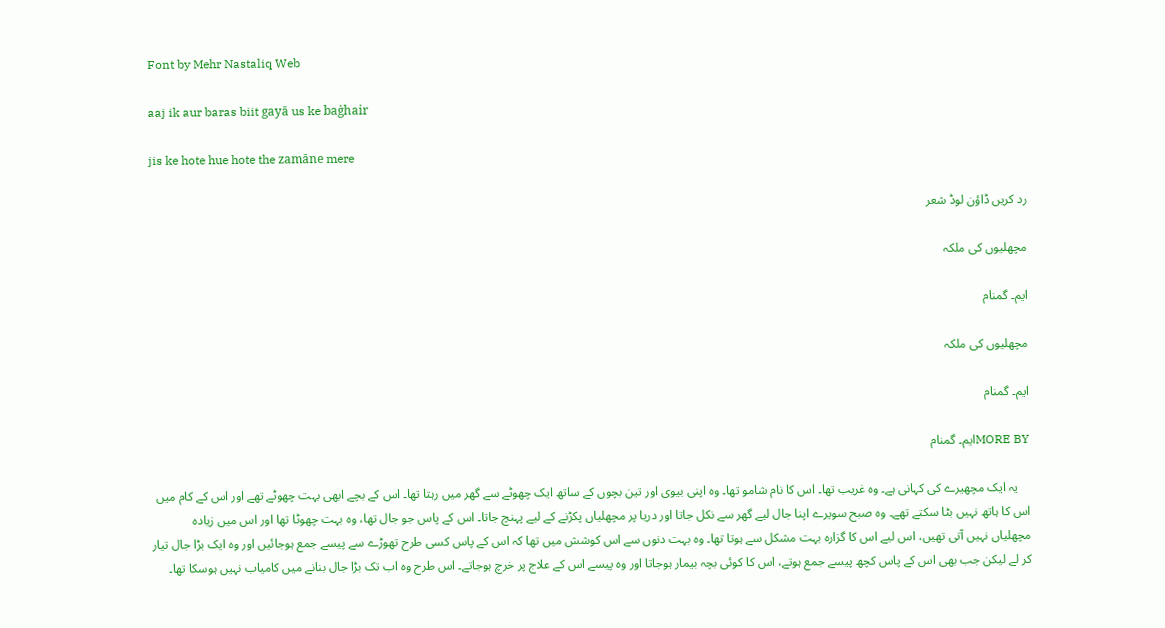Font by Mehr Nastaliq Web

aaj ik aur baras biit gayā us ke baġhair

jis ke hote hue hote the zamāne mere

رد کریں ڈاؤن لوڈ شعر

مچھلیوں کی ملکہ

ایم۔ گمنام

مچھلیوں کی ملکہ

ایم۔ گمنام

MORE BYایم۔ گمنام

    یہ ایک مچھیرے کی کہانی ہے۔ وہ غریب تھا۔ اس کا نام شامو تھا۔ وہ اپنی بیوی اور تین بچوں کے ساتھ ایک چھوٹے سے گھر میں رہتا تھا۔ اس کے بچے ابھی بہت چھوٹے تھے اور اس کے کام میں اس کا ہاتھ نہیں بٹا سکتے تھے۔ وہ صبح سویرے اپنا جال لیے گھر سے نکل جاتا اور دریا پر مچھلیاں پکڑنے کے لیے پہنچ جاتا۔ اس کے پاس جو جال تھا، وہ بہت چھوٹا تھا اور اس میں زیادہ مچھلیاں نہیں آتی تھیں، اس لیے اس کا گزارہ بہت مشکل سے ہوتا تھا۔ وہ بہت دنوں سے اس کوشش میں تھا کہ اس کے پاس کسی طرح تھوڑے سے پیسے جمع ہوجائیں اور وہ ایک بڑا جال تیار کر لے لیکن جب بھی اس کے پاس کچھ پیسے جمع ہوتے، اس کا کوئی بچہ بیمار ہوجاتا اور وہ پیسے اس کے علاج پر خرچ ہوجاتے۔ اس طرح وہ اب تک بڑا جال بنانے میں کامیاب نہیں ہوسکا تھا۔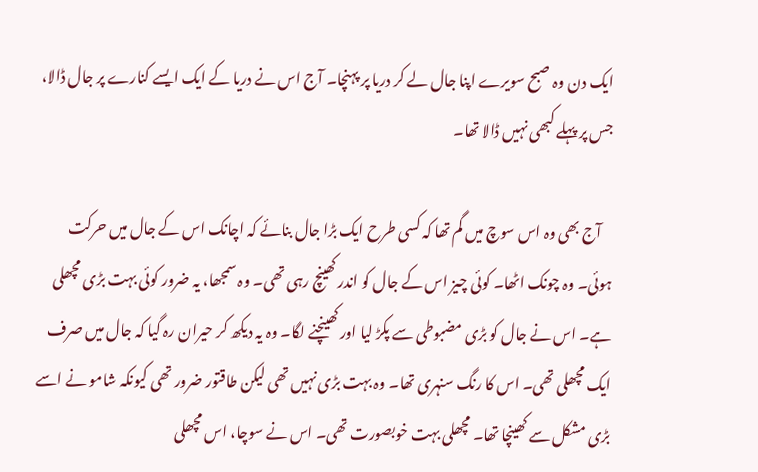ایک دن وہ صبح سویرے اپنا جال لے کر دریا پر پہنچا۔ آج اس نے دریا کے ایک ایسے کنارے پر جال ڈالا، جس پر پہلے کبھی نہیں ڈالا تھا۔

    آج بھی وہ اس سوچ میں گم تھا کہ کسی طرح ایک بڑا جال بنائے کہ اچانک اس کے جال میں حرکت ہوئی۔ وہ چونک اٹھا۔ کوئی چیز اس کے جال کو اندر کھینچ رہی تھی۔ وہ سمجھا، یہ ضرور کوئی بہت بڑی مچھلی ہے۔ اس نے جال کو بڑی مضبوطی سے پکڑ لیا اور کھینچنے لگا۔ وہ یہ دیکھ کر حیران رہ گیا کہ جال میں صرف ایک مچھلی تھی۔ اس کا رنگ سنہری تھا۔ وہ بہت بڑی نہیں تھی لیکن طاقتور ضرور تھی کیونکہ شامو نے اسے بڑی مشکل سے کھینچا تھا۔ مچھلی بہت خوبصورت تھی۔ اس نے سوچا، اس مچھلی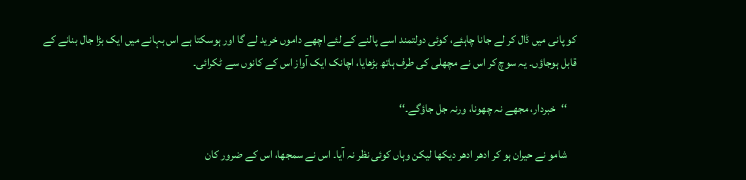کو پانی میں ڈال کر لے جانا چاہئے، کوئی دولتمند اسے پالنے کے لئے اچھے داموں خرید لے گا اور ہوسکتا ہے اس بہانے میں ایک بڑا جال بنانے کے قابل ہوجاؤں۔ یہ سوچ کر اس نے مچھلی کی طرف ہاتھ بڑھایا، اچانک ایک آواز اس کے کانوں سے ٹکرائی۔

    ‘‘خبردار، مجھے نہ چھونا، ورنہ جل جاؤگے۔‘‘

    شامو نے حیران ہو کر ادھر ادھر دیکھا لیکن وہاں کوئی نظر نہ آیا۔ اس نے سمجھا، اس کے ضرور کان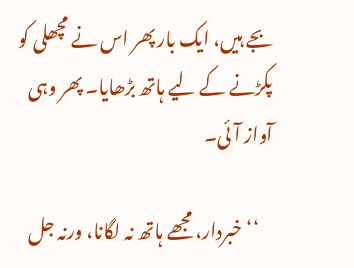بجے ہیں، ایک بار پھر اس نے مچھلی کو پکڑنے کے لیے ہاتھ بڑھایا۔ پھر وہی آواز آئی۔

    ‘‘خبردار، مجھے ہاتھ نہ لگانا، ورنہ جل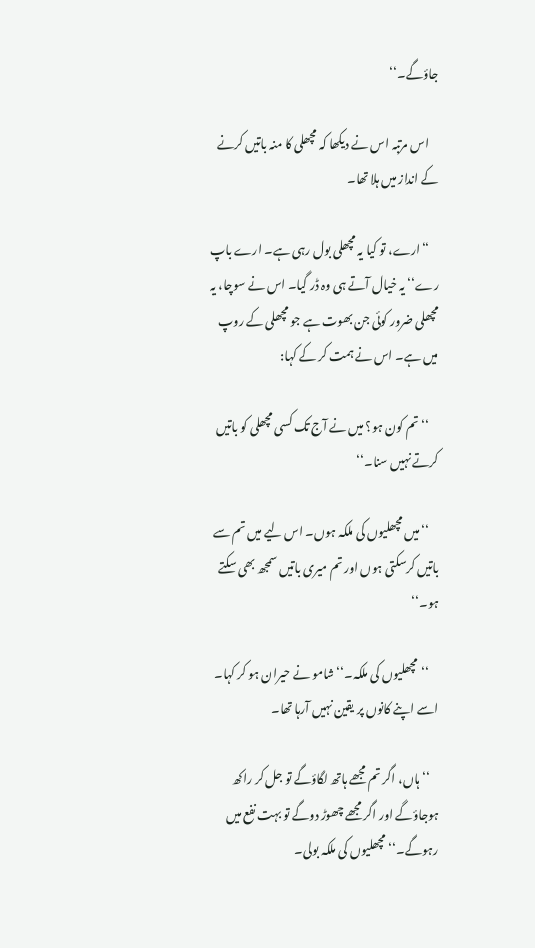جاؤگے۔‘‘

    اس مرتبہ اس نے دیکھا کہ مچھلی کا منہ باتیں کرنے کے انداز میں ہلا تھا۔

    ‘‘ارے، تو کیا یہ مچھلی بول رہی ہے۔ ارے باپ رے‘‘ یہ خیال آتے ہی وہ ڈر گیا۔ اس نے سوچا، یہ مچھلی ضرور کوئی جن بھوت ہے جو مچھلی کے روپ میں ہے۔ اس نے ہمت کر کے کہا:

    ‘‘تم کون ہو؟ میں نے آج تک کسی مچھلی کو باتیں کرتے نہیں سنا۔‘‘

    ‘‘میں مچھلیوں کی ملکہ ہوں۔ اس لیے میں تم سے باتیں کرسکتی ہوں اور تم میری باتیں سمجھ بھی سکتے ہو۔‘‘

    ‘‘مچھلیوں کی ملکہ۔‘‘ شامو نے حیران ہو کر کہا۔ اسے اپنے کانوں پر یقین نہیں آرہا تھا۔

    ‘‘ہاں، اگر تم مجھے ہاتھ لگاؤگے تو جل کر راکھ ہوجاؤگے اور اگر مجھے چھوڑ دوگے تو بہت نفع میں رہوگے۔‘‘ مچھلیوں کی ملکہ بولی۔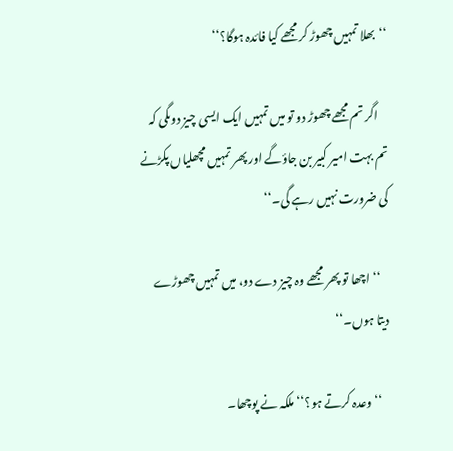‘‘بھلا تمہیں چھوڑ کر مجھے کیا فائدہ ہوگا؟‘‘

    اگر تم مجھے چھوڑ دو تو میں تمہیں ایک ایسی چیز دوںگی کہ تم بہت امیر کبیر بن جاؤگے اور پھر تمہیں مچھلیاں پکڑنے کی ضرورت نہیں رہے گی۔‘‘

    ‘‘اچھا تو پھر مجھے وہ چیز دے دو، میں تمہیں چھوڑے دیتا ہوں۔‘‘

    ‘‘وعدہ کرتے ہو؟‘‘ ملکہ نے پوچھا۔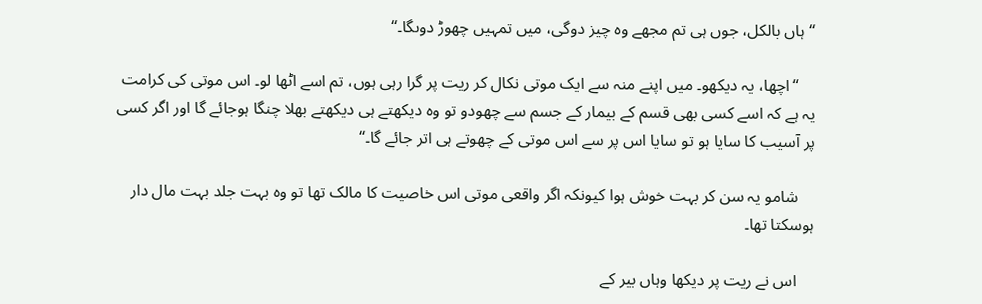‘‘ہاں بالکل، جوں ہی تم مجھے وہ چیز دوگی، میں تمہیں چھوڑ دوںگا۔‘‘

    ‘‘اچھا، یہ دیکھو۔ میں اپنے منہ سے ایک موتی نکال کر ریت پر گرا رہی ہوں، تم اسے اٹھا لو۔ اس موتی کی کرامت یہ ہے کہ اسے کسی بھی قسم کے بیمار کے جسم سے چھودو تو وہ دیکھتے ہی دیکھتے بھلا چنگا ہوجائے گا اور اگر کسی پر آسیب کا سایا ہو تو سایا اس پر سے اس موتی کے چھوتے ہی اتر جائے گا۔‘‘

    شامو یہ سن کر بہت خوش ہوا کیونکہ اگر واقعی موتی اس خاصیت کا مالک تھا تو وہ بہت جلد بہت مال دار ہوسکتا تھا۔

    اس نے ریت پر دیکھا وہاں بیر کے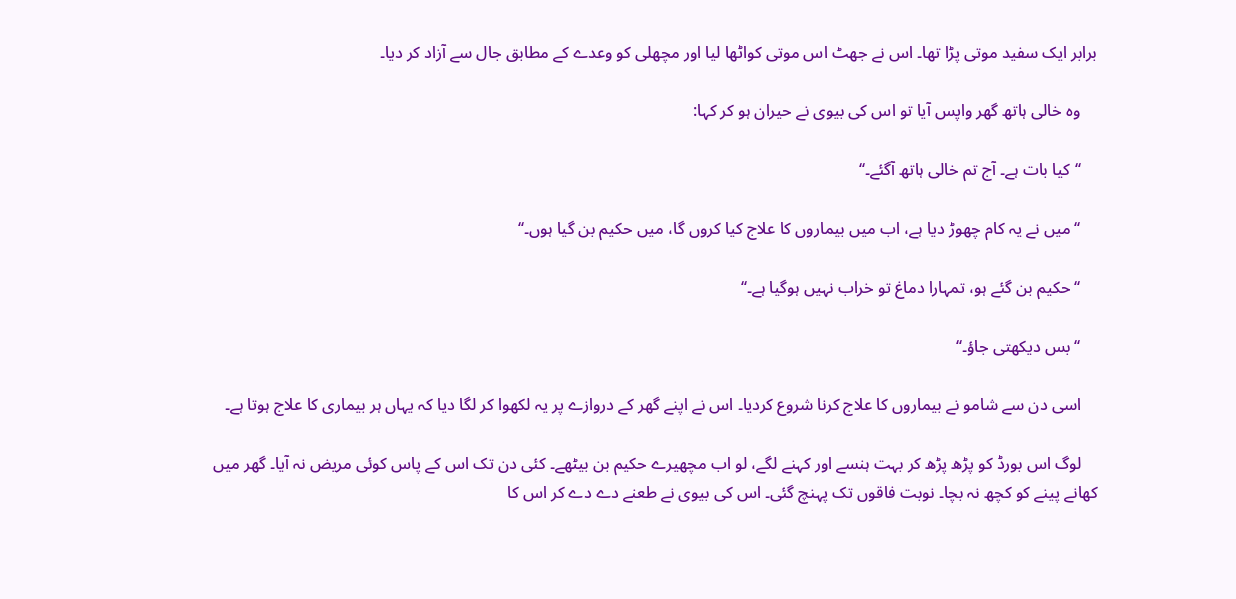برابر ایک سفید موتی پڑا تھا۔ اس نے جھٹ اس موتی کواٹھا لیا اور مچھلی کو وعدے کے مطابق جال سے آزاد کر دیا۔

    وہ خالی ہاتھ گھر واپس آیا تو اس کی بیوی نے حیران ہو کر کہا:

    ‘‘کیا بات ہے۔ آج تم خالی ہاتھ آگئے۔‘‘

    ‘‘میں نے یہ کام چھوڑ دیا ہے، اب میں بیماروں کا علاج کیا کروں گا، میں حکیم بن گیا ہوں۔‘‘

    ‘‘حکیم بن گئے ہو، تمہارا دماغ تو خراب نہیں ہوگیا ہے۔‘‘

    ‘‘بس دیکھتی جاؤ۔‘‘

    اسی دن سے شامو نے بیماروں کا علاج کرنا شروع کردیا۔ اس نے اپنے گھر کے دروازے پر یہ لکھوا کر لگا دیا کہ یہاں ہر بیماری کا علاج ہوتا ہے۔

    لوگ اس بورڈ کو پڑھ پڑھ کر بہت ہنسے اور کہنے لگے، لو اب مچھیرے حکیم بن بیٹھے۔ کئی دن تک اس کے پاس کوئی مریض نہ آیا۔ گھر میں کھانے پینے کو کچھ نہ بچا۔ نوبت فاقوں تک پہنچ گئی۔ اس کی بیوی نے طعنے دے دے کر اس کا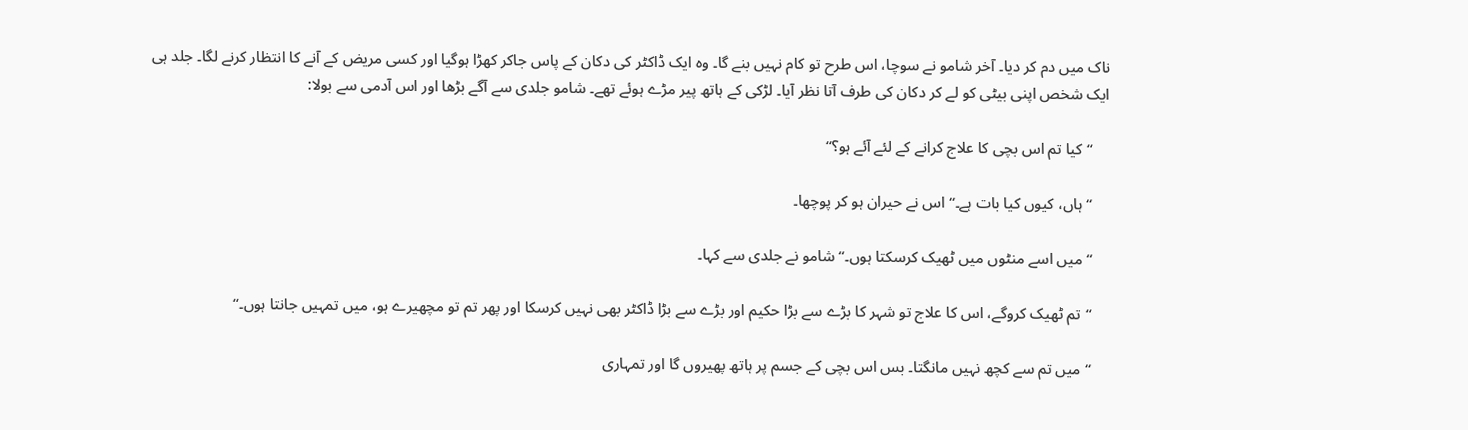ناک میں دم کر دیا۔ آخر شامو نے سوچا، اس طرح تو کام نہیں بنے گا۔ وہ ایک ڈاکٹر کی دکان کے پاس جاکر کھڑا ہوگیا اور کسی مریض کے آنے کا انتظار کرنے لگا۔ جلد ہی ایک شخص اپنی بیٹی کو لے کر دکان کی طرف آتا نظر آیا۔ لڑکی کے ہاتھ پیر مڑے ہوئے تھے۔ شامو جلدی سے آگے بڑھا اور اس آدمی سے بولا:

    ‘‘کیا تم اس بچی کا علاج کرانے کے لئے آئے ہو؟‘‘

    ‘‘ہاں، کیوں کیا بات ہے۔‘‘ اس نے حیران ہو کر پوچھا۔

    ‘‘میں اسے منٹوں میں ٹھیک کرسکتا ہوں۔‘‘ شامو نے جلدی سے کہا۔

    ‘‘تم ٹھیک کروگے، اس کا علاج تو شہر کا بڑے سے بڑا حکیم اور بڑے سے بڑا ڈاکٹر بھی نہیں کرسکا اور پھر تم تو مچھیرے ہو، میں تمہیں جانتا ہوں۔‘‘

    ‘‘میں تم سے کچھ نہیں مانگتا۔ بس اس بچی کے جسم پر ہاتھ پھیروں گا اور تمہاری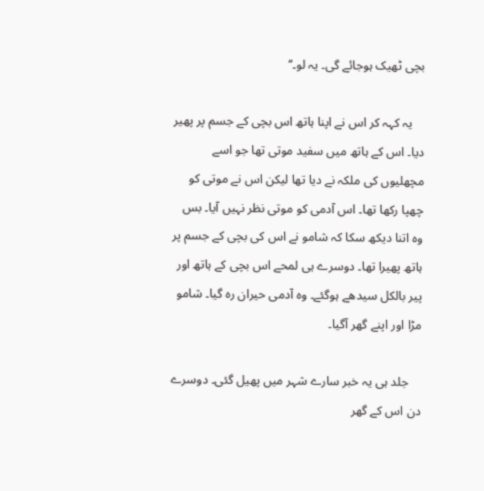بچی ٹھیک ہوجائے گی۔ یہ لو۔‘‘

    یہ کہہ کر اس نے اپنا ہاتھ اس بچی کے جسم پر پھیر دیا۔ اس کے ہاتھ میں سفید موتی تھا جو اسے مچھلیوں کی ملکہ نے دیا تھا لیکن اس نے موتی کو چھپا رکھا تھا۔ اس آدمی کو موتی نظر نہیں آیا۔ بس وہ اتنا دیکھ سکا کہ شامو نے اس کی بچی کے جسم پر ہاتھ پھیرا تھا۔ دوسرے ہی لمحے اس بچی کے ہاتھ اور پیر بالکل سیدھے ہوگئے۔ وہ آدمی حیران رہ گیا۔ شامو مڑا اور اپنے گھر آگیا۔

    جلد ہی یہ خبر سارے شہر میں پھیل گئی۔ دوسرے دن اس کے گھر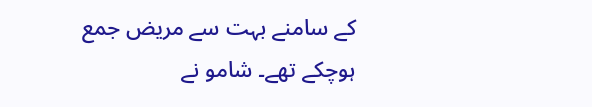کے سامنے بہت سے مریض جمع ہوچکے تھے۔ شامو نے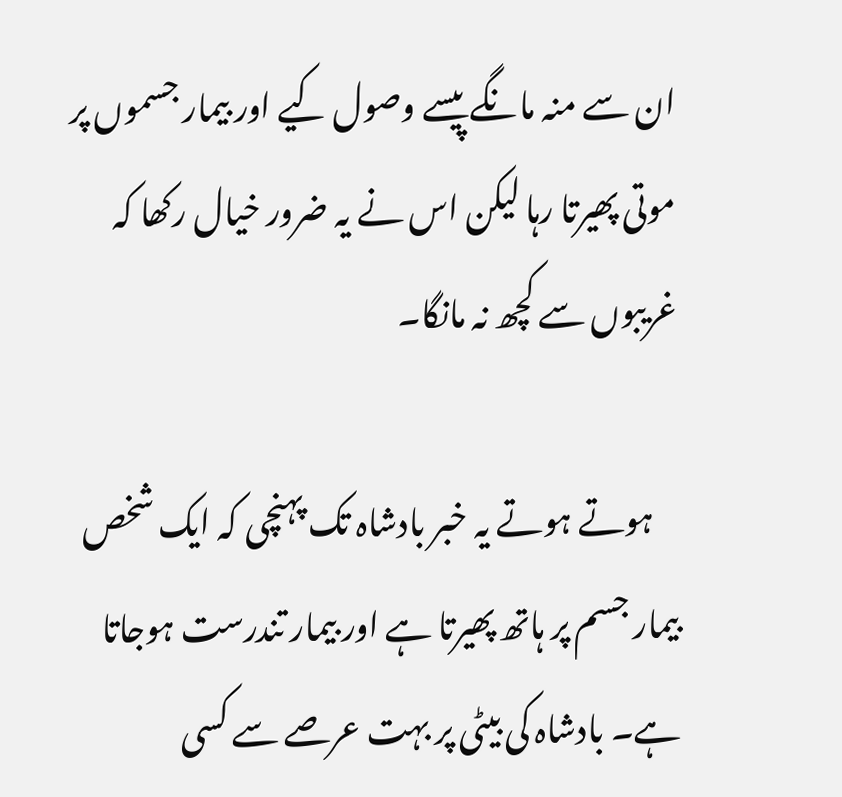ان سے منہ مانگے پیسے وصول کیے اور بیمار جسموں پر موتی پھیرتا رہا لیکن اس نے یہ ضرور خیال رکھا کہ غریبوں سے کچھ نہ مانگا۔

    ہوتے ہوتے یہ خبر بادشاہ تک پہنچی کہ ایک شخص بیمار جسم پر ہاتھ پھیرتا ہے اور بیمار تندرست ہوجاتا ہے۔ بادشاہ کی بیٹی پر بہت عرصے سے کسی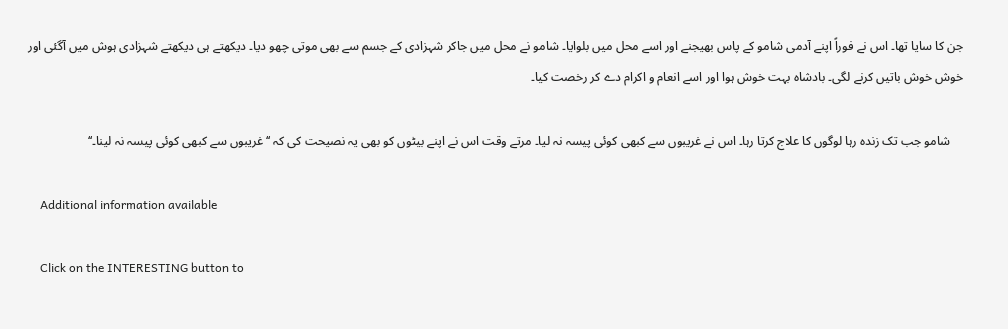جن کا سایا تھا۔ اس نے فوراً اپنے آدمی شامو کے پاس بھیجنے اور اسے محل میں بلوایا۔ شامو نے محل میں جاکر شہزادی کے جسم سے بھی موتی چھو دیا۔ دیکھتے ہی دیکھتے شہزادی ہوش میں آگئی اور خوش خوش باتیں کرنے لگی۔ بادشاہ بہت خوش ہوا اور اسے انعام و اکرام دے کر رخصت کیا۔

    شامو جب تک زندہ رہا لوگوں کا علاج کرتا رہا۔ اس نے غریبوں سے کبھی کوئی پیسہ نہ لیا۔ مرتے وقت اس نے اپنے بیٹوں کو بھی یہ نصیحت کی کہ ‘‘غریبوں سے کبھی کوئی پیسہ نہ لینا۔‘‘

    Additional information available

    Click on the INTERESTING button to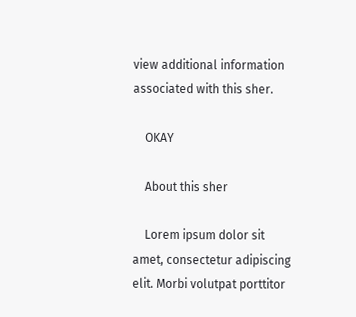view additional information associated with this sher.

    OKAY

    About this sher

    Lorem ipsum dolor sit amet, consectetur adipiscing elit. Morbi volutpat porttitor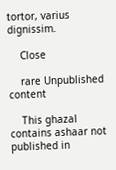tortor, varius dignissim.

    Close

    rare Unpublished content

    This ghazal contains ashaar not published in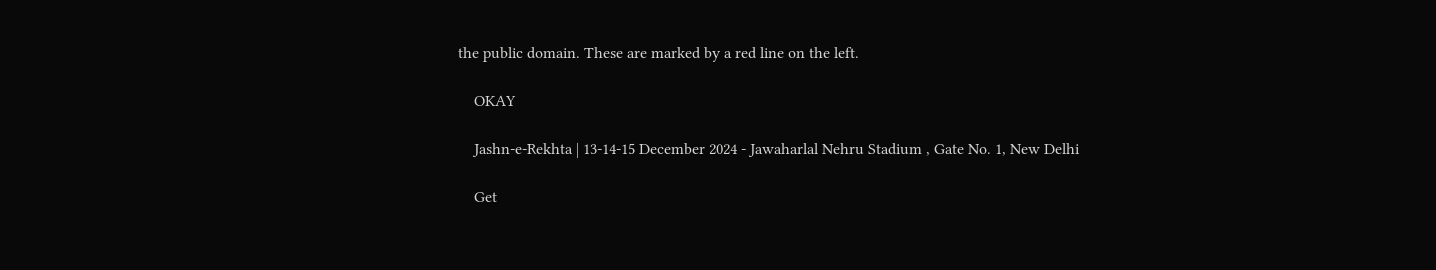the public domain. These are marked by a red line on the left.

    OKAY

    Jashn-e-Rekhta | 13-14-15 December 2024 - Jawaharlal Nehru Stadium , Gate No. 1, New Delhi

    Get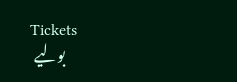Tickets
    بولیے